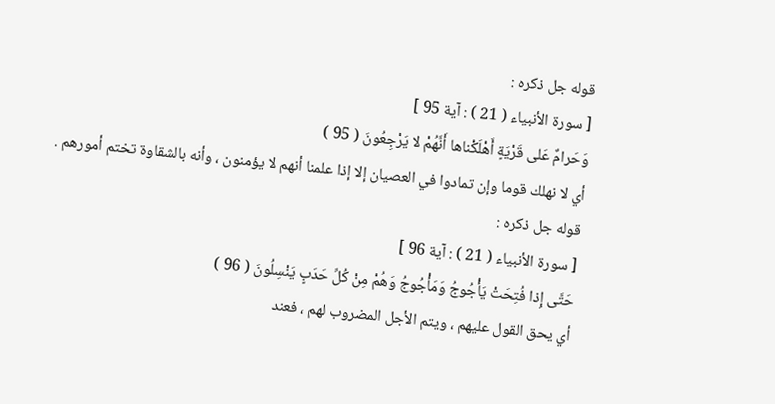قوله جل ذكره :
[ سورة الأنبياء ( 21 ) : آية 95 ]
وَحَرامٌ عَلى قَرْيَةٍ أَهْلَكْناها أَنَّهُمْ لا يَرْجِعُونَ ( 95 )
أي لا نهلك قوما وإن تمادوا في العصيان إلا إذا علمنا أنهم لا يؤمنون ، وأنه بالشقاوة تختم أمورهم .
قوله جل ذكره :
[ سورة الأنبياء ( 21 ) : آية 96 ]
حَتَّى إِذا فُتِحَتْ يَأْجُوجُ وَمَأْجُوجُ وَهُمْ مِنْ كُلِّ حَدَبٍ يَنْسِلُونَ ( 96 )
أي يحق القول عليهم ، ويتم الأجل المضروب لهم ، فعند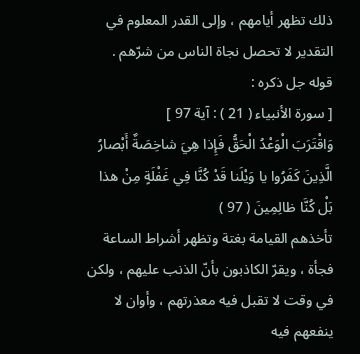ذلك تظهر أيامهم ، وإلى القدر المعلوم في التقدير لا تحصل نجاة الناس من شرّهم .
قوله جل ذكره :
[ سورة الأنبياء ( 21 ) : آية 97 ]
وَاقْتَرَبَ الْوَعْدُ الْحَقُّ فَإِذا هِيَ شاخِصَةٌ أَبْصارُ الَّذِينَ كَفَرُوا يا وَيْلَنا قَدْ كُنَّا فِي غَفْلَةٍ مِنْ هذا بَلْ كُنَّا ظالِمِينَ ( 97 )
تأخذهم القيامة بغتة وتظهر أشراط الساعة فجأة ، ويقرّ الكاذبون بأنّ الذنب عليهم ، ولكن في وقت لا تقبل فيه معذرتهم ، وأوان لا ينفعهم فيه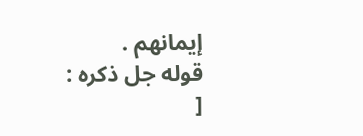إيمانهم .
قوله جل ذكره :
[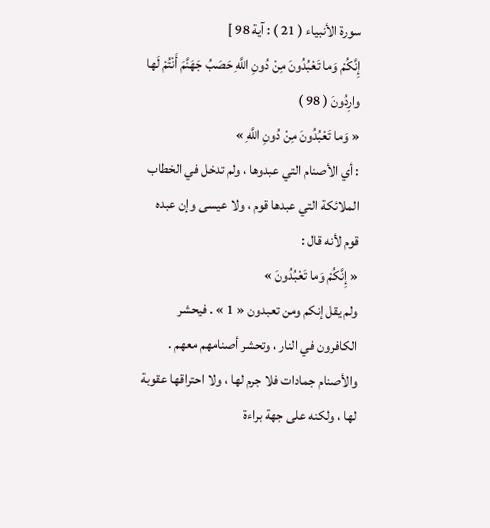سورة الأنبياء ( 21 ) : آية 98 ]
إِنَّكُمْ وَما تَعْبُدُونَ مِنْ دُونِ اللَّهِ حَصَبُ جَهَنَّمَ أَنْتُمْ لَها وارِدُونَ ( 98 )
« وَما تَعْبُدُونَ مِنْ دُونِ اللَّهِ »
: أي الأصنام التي عبدوها ، ولم تدخل في الخطاب الملائكة التي عبدها قوم ، ولا عيسى وإن عبده قوم لأنه قال :
« إِنَّكُمْ وَما تَعْبُدُونَ »
ولم يقل إنكم ومن تعبدون « 1 » . فيحشر الكافرون في النار ، وتحشر أصنامهم معهم . والأصنام جمادات فلا جرم لها ، ولا احتراقها عقوبة لها ، ولكنه على جهة براءة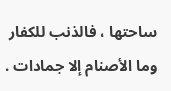ساحتها ، فالذنب للكفار وما الأصنام إلا جمادات .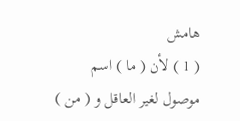هامش
( 1 ) لأن ( ما ) اسم موصول لغير العاقل و ( من )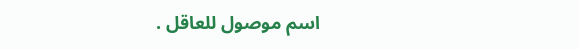اسم موصول للعاقل .